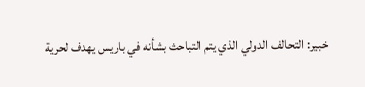خبير: التحالف الدولي الذي يتم التباحث بشأنه في باريس يهدف لحرية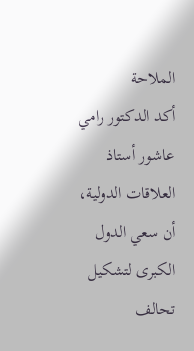الملاحة
أكد الدكتور رامي عاشور أستاذ العلاقات الدولية، أن سعي الدول الكبرى لتشكيل تحالف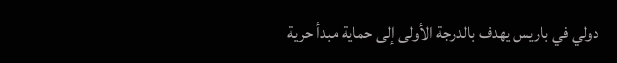دولي في باريس يهدف بالدرجة الأولى إلى حماية مبدأ حرية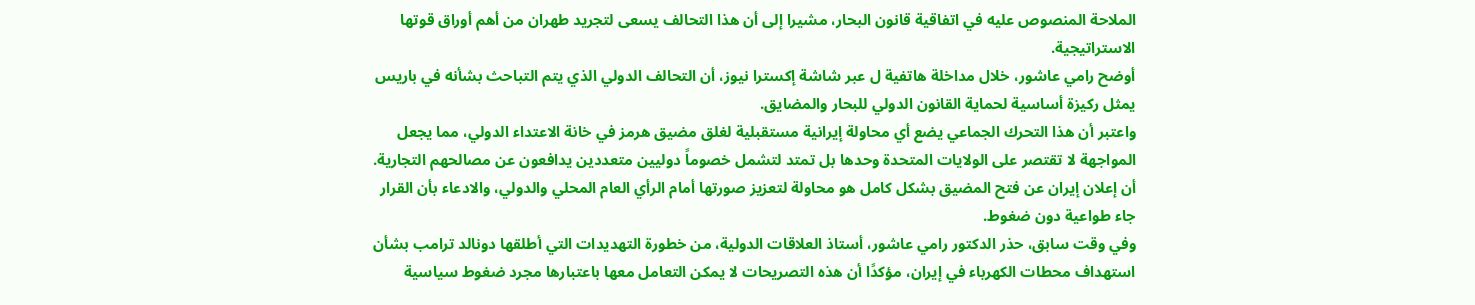الملاحة المنصوص عليه في اتفاقية قانون البحار، مشيرا إلى أن هذا التحالف يسعى لتجريد طهران من أهم أوراق قوتها الاستراتيجية.
أوضح رامي عاشور، خلال مداخلة هاتفية ل عبر شاشة إكسترا نيوز، أن التحالف الدولي الذي يتم التباحث بشأنه في باريس يمثل ركيزة أساسية لحماية القانون الدولي للبحار والمضايق.
واعتبر أن هذا التحرك الجماعي يضع أي محاولة إيرانية مستقبلية لغلق مضيق هرمز في خانة الاعتداء الدولي، مما يجعل المواجهة لا تقتصر على الولايات المتحدة وحدها بل تمتد لتشمل خصوماً دوليين متعددين يدافعون عن مصالحهم التجارية.
أن إعلان إيران عن فتح المضيق بشكل كامل هو محاولة لتعزيز صورتها أمام الرأي العام المحلي والدولي، والادعاء بأن القرار جاء طواعية دون ضغوط.
وفي وقت سابق، حذر الدكتور رامي عاشور، أستاذ العلاقات الدولية، من خطورة التهديدات التي أطلقها دونالد ترامب بشأن استهداف محطات الكهرباء في إيران، مؤكدًا أن هذه التصريحات لا يمكن التعامل معها باعتبارها مجرد ضغوط سياسية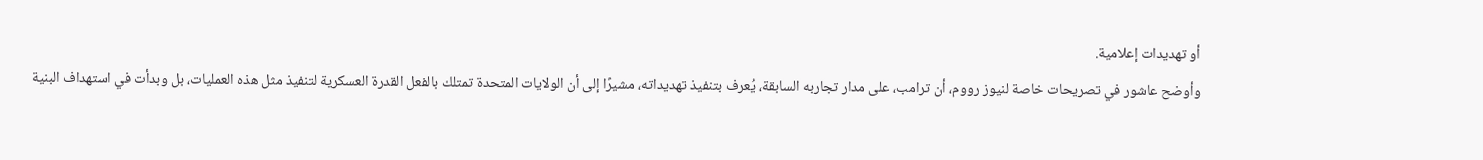أو تهديدات إعلامية.
وأوضح عاشور في تصريحات خاصة لنيوز رووم، أن ترامب، على مدار تجاربه السابقة، يُعرف بتنفيذ تهديداته، مشيرًا إلى أن الولايات المتحدة تمتلك بالفعل القدرة العسكرية لتنفيذ مثل هذه العمليات، بل وبدأت في استهداف البنية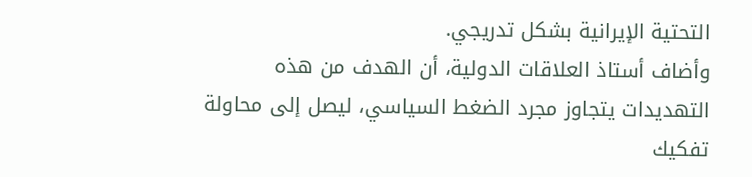التحتية الإيرانية بشكل تدريجي.
وأضاف أستاذ العلاقات الدولية، أن الهدف من هذه التهديدات يتجاوز مجرد الضغط السياسي، ليصل إلى محاولة تفكيك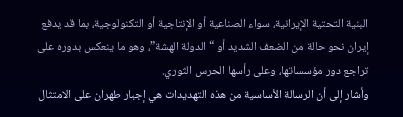البنية التحتية الإيرانية، سواء الصناعية أو الإنتاجية أو التكنولوجية، بما قد يدفع إيران نحو حالة من الضعف الشديد أو “الدولة الهشة”، وهو ما ينعكس بدوره على تراجع دور مؤسساتها، وعلى رأسها الحرس الثوري.
وأشار إلى أن الرسالة الأساسية من هذه التهديدات هي إجبار طهران على الامتثال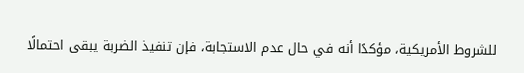للشروط الأمريكية، مؤكدًا أنه في حال عدم الاستجابة، فإن تنفيذ الضربة يبقى احتمالًا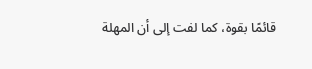قائمًا بقوة، كما لفت إلى أن المهلة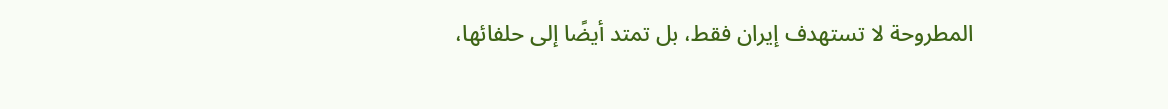المطروحة لا تستهدف إيران فقط، بل تمتد أيضًا إلى حلفائها،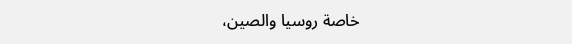خاصة روسيا والصين،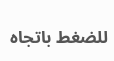للضغط باتجاه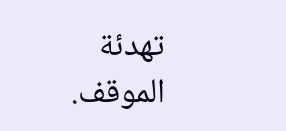تهدئة الموقف.